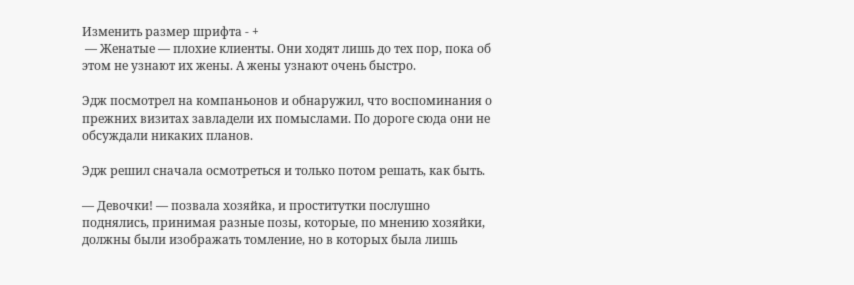Изменить размер шрифта - +
 — Женатые — плохие клиенты. Они ходят лишь до тех пор, пока об этом не узнают их жены. А жены узнают очень быстро.

Эдж посмотрел на компаньонов и обнаружил, что воспоминания о прежних визитах завладели их помыслами. По дороге сюда они не обсуждали никаких планов.

Эдж решил сначала осмотреться и только потом решать, как быть.

— Девочки! — позвала хозяйка, и проститутки послушно поднялись, принимая разные позы, которые, по мнению хозяйки, должны были изображать томление, но в которых была лишь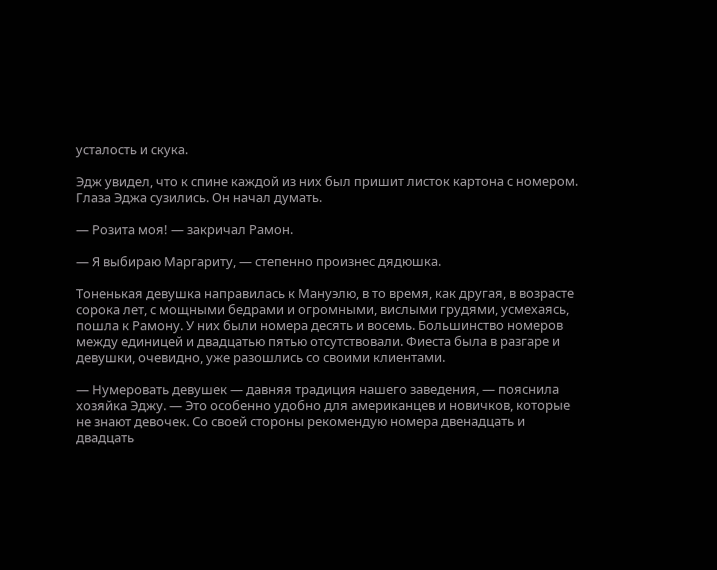усталость и скука.

Эдж увидел, что к спине каждой из них был пришит листок картона с номером. Глаза Эджа сузились. Он начал думать.

— Розита моя! — закричал Рамон.

— Я выбираю Маргариту, — степенно произнес дядюшка.

Тоненькая девушка направилась к Мануэлю, в то время, как другая, в возрасте сорока лет, с мощными бедрами и огромными, вислыми грудями, усмехаясь, пошла к Рамону. У них были номера десять и восемь. Большинство номеров между единицей и двадцатью пятью отсутствовали. Фиеста была в разгаре и девушки, очевидно, уже разошлись со своими клиентами.

— Нумеровать девушек — давняя традиция нашего заведения, — пояснила хозяйка Эджу. — Это особенно удобно для американцев и новичков, которые не знают девочек. Со своей стороны рекомендую номера двенадцать и двадцать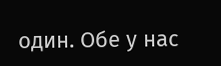один. Обе у нас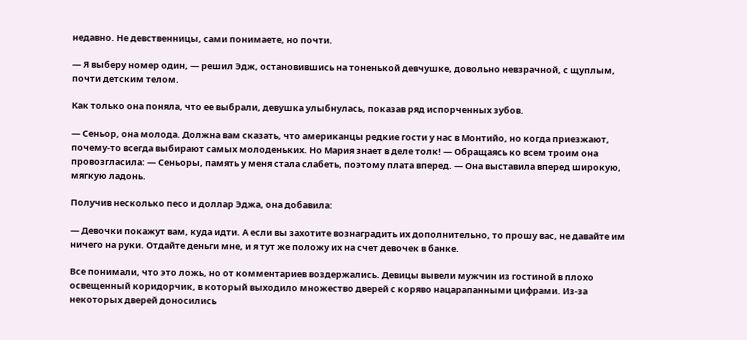недавно. Не девственницы, сами понимаете, но почти.

— Я выберу номер один, — решил Эдж, остановившись на тоненькой девчушке, довольно невзрачной, с щуплым, почти детским телом.

Как только она поняла, что ее выбрали, девушка улыбнулась, показав ряд испорченных зубов.

— Сеньор, она молода. Должна вам сказать, что американцы редкие гости у нас в Монтийо, но когда приезжают, почему-то всегда выбирают самых молоденьких. Но Мария знает в деле толк! — Обращаясь ко всем троим она провозгласила: — Сеньоры, память у меня стала слабеть, поэтому плата вперед. — Она выставила вперед широкую, мягкую ладонь.

Получив несколько песо и доллар Эджа, она добавила:

— Девочки покажут вам, куда идти. А если вы захотите вознаградить их дополнительно, то прошу вас, не давайте им ничего на руки. Отдайте деньги мне, и я тут же положу их на счет девочек в банке.

Все понимали, что это ложь, но от комментариев воздержались. Девицы вывели мужчин из гостиной в плохо освещенный коридорчик, в который выходило множество дверей с коряво нацарапанными цифрами. Из-за некоторых дверей доносились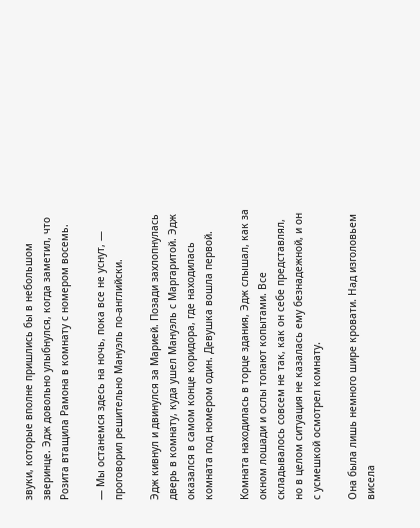звуки, которые вполне пришлись бы в небольшом зверинце. Эдж довольно улыбнулся, когда заметил, что Розита втащила Рамона в комнату с номером восемь.

— Мы останемся здесь на ночь, пока все не уснут, — проговорил решительно Мануэль по-английски.

Эдж кивнул и двинулся за Марией. Позади захлопнулась дверь в комнату, куда ушел Мануэль с Маргаритой. Эдж оказался в самом конце коридора, где находилась комната под номером один. Девушка вошла первой.

Комната находилась в торце здания, Эдж слышал, как за окном лошади и ослы топают копытами. Все складывалось совсем не так, как он себе представлял, но в целом ситуация не казалась ему безнадежной, и он с усмешкой осмотрел комнату.

Она была лишь немного шире кровати. Над изголовьем висела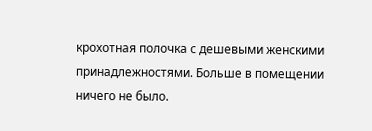крохотная полочка с дешевыми женскими принадлежностями. Больше в помещении ничего не было.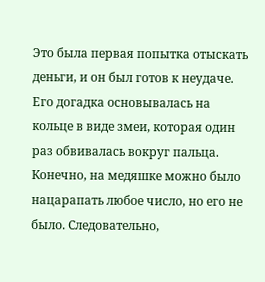Это была первая попытка отыскать деньги, и он был готов к неудаче. Его догадка основывалась на кольце в виде змеи, которая один раз обвивалась вокруг пальца. Конечно, на медяшке можно было нацарапать любое число, но его не было. Следовательно,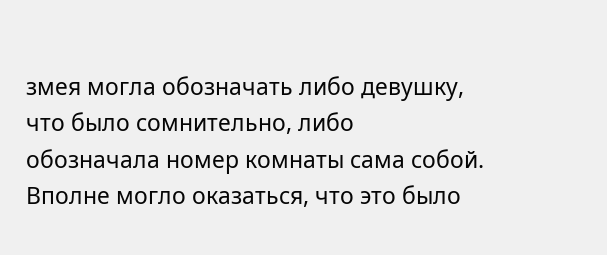змея могла обозначать либо девушку, что было сомнительно, либо обозначала номер комнаты сама собой. Вполне могло оказаться, что это было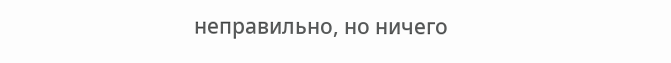неправильно, но ничего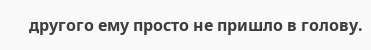другого ему просто не пришло в голову.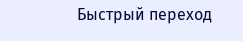Быстрый переход